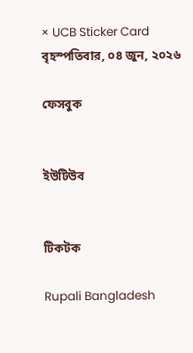× UCB Sticker Card
বৃহস্পতিবার, ০৪ জুন, ২০২৬

ফেসবুক


ইউটিউব


টিকটক

Rupali Bangladesh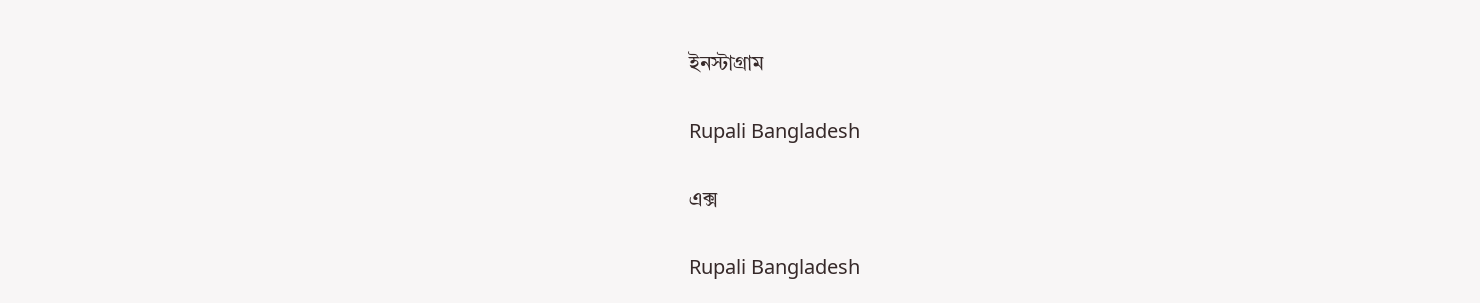ইনস্টাগ্রাম

Rupali Bangladesh

এক্স

Rupali Bangladesh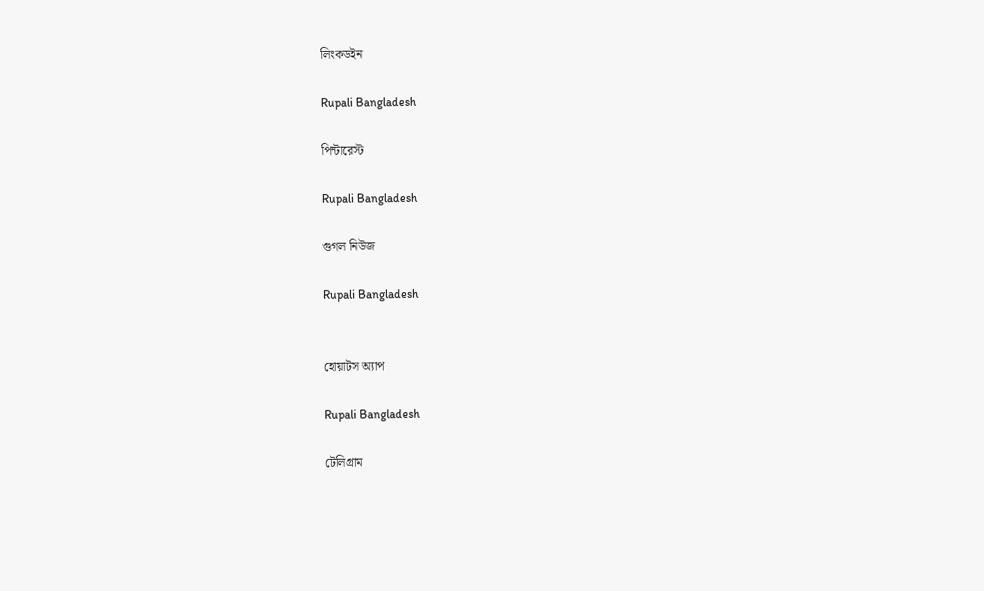লিংকডইন

Rupali Bangladesh

পিন্টারেস্ট

Rupali Bangladesh

গুগল নিউজ

Rupali Bangladesh


হোয়াটস অ্যাপ

Rupali Bangladesh

টেলিগ্রাম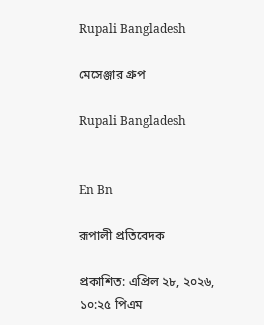Rupali Bangladesh

মেসেঞ্জার গ্রুপ

Rupali Bangladesh


En Bn

রূপালী প্রতিবেদক

প্রকাশিত: এপ্রিল ২৮, ২০২৬, ১০:২৫ পিএম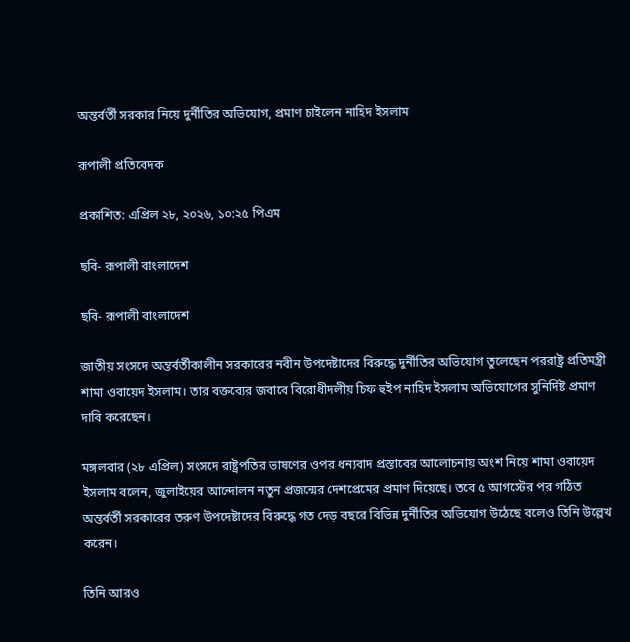অন্তর্বর্তী সরকার নিয়ে দুর্নীতির অভিযোগ, প্রমাণ চাইলেন নাহিদ ইসলাম

রূপালী প্রতিবেদক

প্রকাশিত: এপ্রিল ২৮, ২০২৬, ১০:২৫ পিএম

ছবি- রূপালী বাংলাদেশ

ছবি- রূপালী বাংলাদেশ

জাতীয় সংসদে অন্তর্বর্তীকালীন সরকারের নবীন উপদেষ্টাদের বিরুদ্ধে দুর্নীতির অভিযোগ তুলেছেন পররাষ্ট্র প্রতিমন্ত্রী শামা ওবায়েদ ইসলাম। তার বক্তব্যের জবাবে বিরোধীদলীয় চিফ হুইপ নাহিদ ইসলাম অভিযোগের সুনির্দিষ্ট প্রমাণ দাবি করেছেন।

মঙ্গলবার (২৮ এপ্রিল) সংসদে রাষ্ট্রপতির ভাষণের ওপর ধন্যবাদ প্রস্তাবের আলোচনায় অংশ নিয়ে শামা ওবায়েদ ইসলাম বলেন, জুলাইয়ের আন্দোলন নতুন প্রজন্মের দেশপ্রেমের প্রমাণ দিয়েছে। তবে ৫ আগস্টের পর গঠিত অন্তর্বর্তী সরকারের তরুণ উপদেষ্টাদের বিরুদ্ধে গত দেড় বছরে বিভিন্ন দুর্নীতির অভিযোগ উঠেছে বলেও তিনি উল্লেখ করেন।

তিনি আরও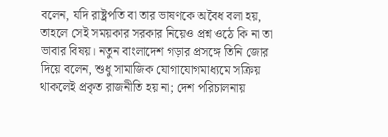বলেন, যদি রাষ্ট্রপতি বা তার ভাষণকে অবৈধ বলা হয়, তাহলে সেই সময়কার সরকার নিয়েও প্রশ্ন ওঠে কি না তা ভাবার বিষয়। নতুন বাংলাদেশ গড়ার প্রসঙ্গে তিনি জোর দিয়ে বলেন, শুধু সামাজিক যোগাযোগমাধ্যমে সক্রিয় থাকলেই প্রকৃত রাজনীতি হয় না; দেশ পরিচালনায়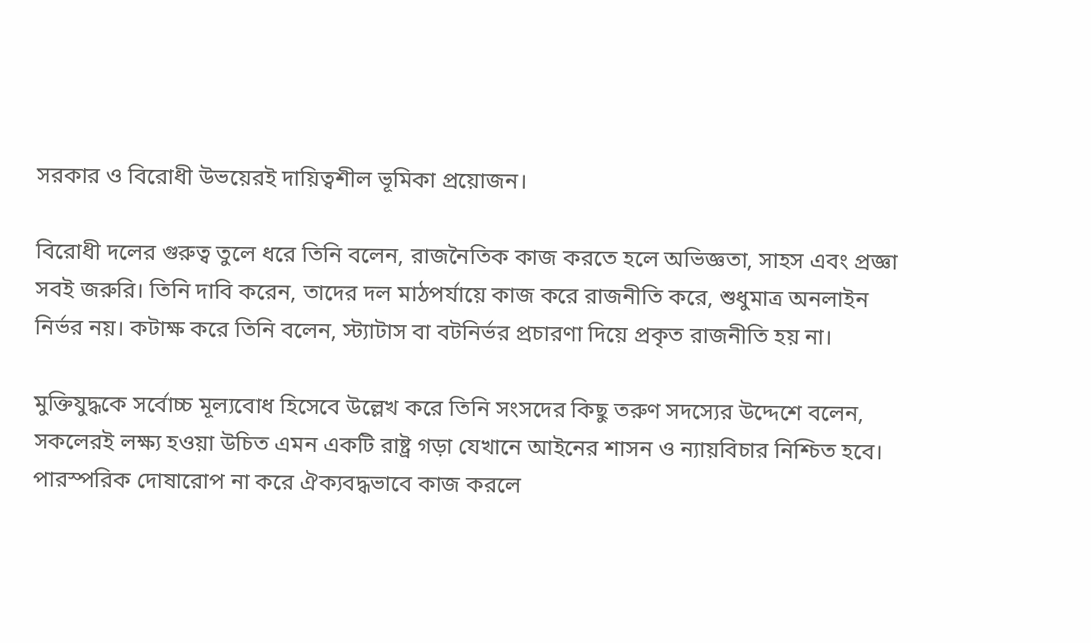সরকার ও বিরোধী উভয়েরই দায়িত্বশীল ভূমিকা প্রয়োজন।

বিরোধী দলের গুরুত্ব তুলে ধরে তিনি বলেন, রাজনৈতিক কাজ করতে হলে অভিজ্ঞতা, সাহস এবং প্রজ্ঞা সবই জরুরি। তিনি দাবি করেন, তাদের দল মাঠপর্যায়ে কাজ করে রাজনীতি করে, শুধুমাত্র অনলাইন নির্ভর নয়। কটাক্ষ করে তিনি বলেন, স্ট্যাটাস বা বটনির্ভর প্রচারণা দিয়ে প্রকৃত রাজনীতি হয় না।

মুক্তিযুদ্ধকে সর্বোচ্চ মূল্যবোধ হিসেবে উল্লেখ করে তিনি সংসদের কিছু তরুণ সদস্যের উদ্দেশে বলেন, সকলেরই লক্ষ্য হওয়া উচিত এমন একটি রাষ্ট্র গড়া যেখানে আইনের শাসন ও ন্যায়বিচার নিশ্চিত হবে। পারস্পরিক দোষারোপ না করে ঐক্যবদ্ধভাবে কাজ করলে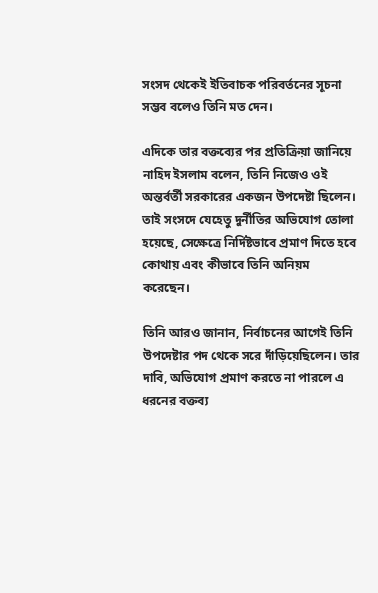সংসদ থেকেই ইতিবাচক পরিবর্তনের সূচনা সম্ভব বলেও তিনি মত দেন।

এদিকে তার বক্তব্যের পর প্রতিক্রিয়া জানিয়ে নাহিদ ইসলাম বলেন, তিনি নিজেও ওই অন্তর্বর্তী সরকারের একজন উপদেষ্টা ছিলেন। তাই সংসদে যেহেতু দুর্নীতির অভিযোগ তোলা হয়েছে, সেক্ষেত্রে নির্দিষ্টভাবে প্রমাণ দিতে হবে কোথায় এবং কীভাবে তিনি অনিয়ম করেছেন।

তিনি আরও জানান, নির্বাচনের আগেই তিনি উপদেষ্টার পদ থেকে সরে দাঁড়িয়েছিলেন। তার দাবি, অভিযোগ প্রমাণ করতে না পারলে এ ধরনের বক্তব্য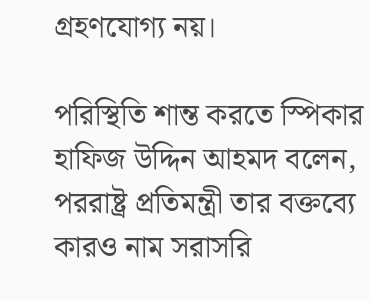গ্রহণযোগ্য নয়।

পরিস্থিতি শান্ত করতে স্পিকার হাফিজ উদ্দিন আহমদ বলেন, পররাষ্ট্র প্রতিমন্ত্রী তার বক্তব্যে কারও নাম সরাসরি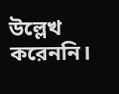উল্লেখ করেননি।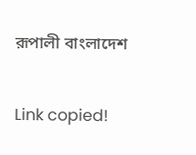রূপালী বাংলাদেশ

Link copied!